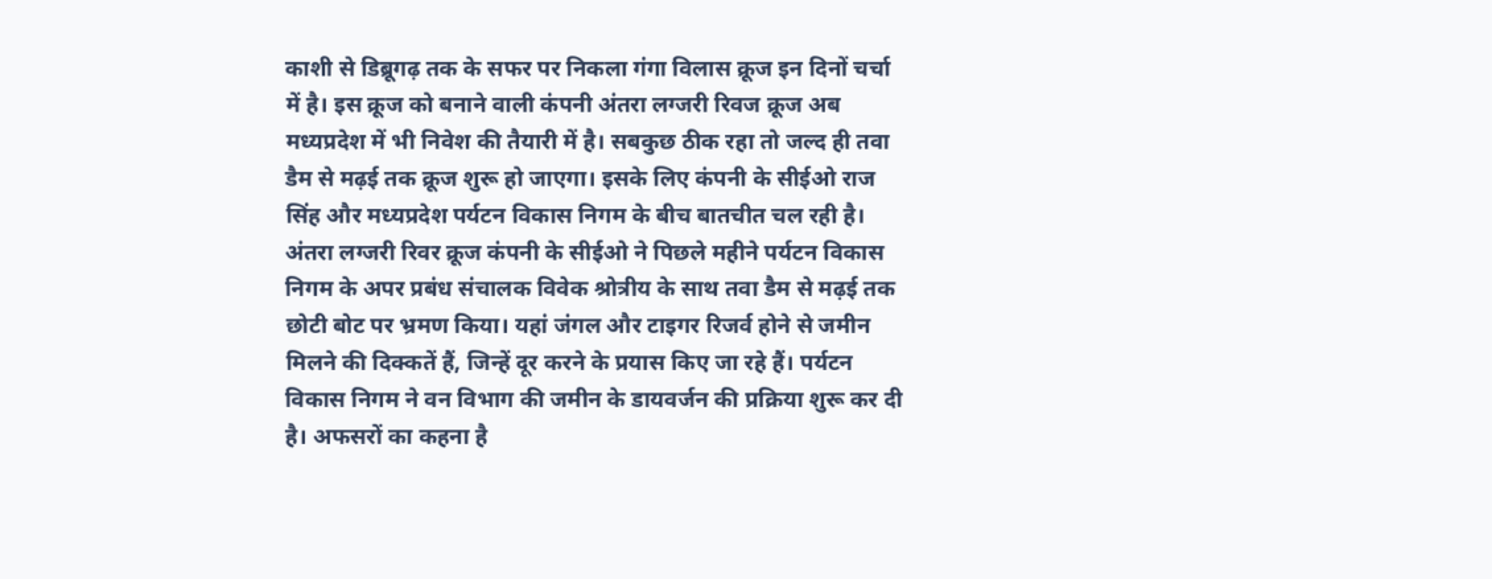काशी से डिब्रूगढ़ तक के सफर पर निकला गंगा विलास क्रूज इन दिनों चर्चा में है। इस क्रूज को बनाने वाली कंपनी अंतरा लग्जरी रिवज क्रूज अब मध्यप्रदेश में भी निवेश की तैयारी में है। सबकुछ ठीक रहा तो जल्द ही तवा डैम से मढ़ई तक क्रूज शुरू हो जाएगा। इसके लिए कंपनी के सीईओ राज सिंह और मध्यप्रदेश पर्यटन विकास निगम के बीच बातचीत चल रही है।
अंतरा लग्जरी रिवर क्रूज कंपनी के सीईओ ने पिछले महीने पर्यटन विकास निगम के अपर प्रबंध संचालक विवेक श्रोत्रीय के साथ तवा डैम से मढ़ई तक छोटी बोट पर भ्रमण किया। यहां जंगल और टाइगर रिजर्व होने से जमीन मिलने की दिक्कतें हैं, जिन्हें दूर करने के प्रयास किए जा रहे हैं। पर्यटन विकास निगम ने वन विभाग की जमीन के डायवर्जन की प्रक्रिया शुरू कर दी है। अफसरों का कहना है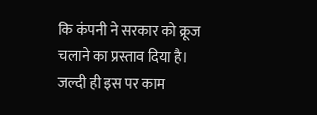कि कंपनी ने सरकार को क्रूज चलाने का प्रस्ताव दिया है। जल्दी ही इस पर काम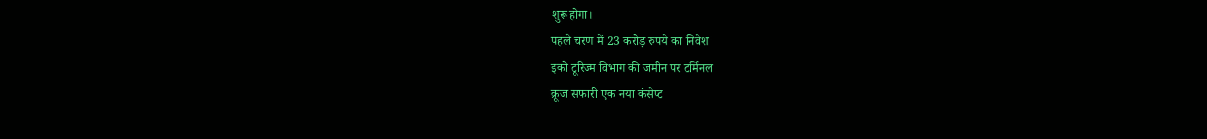शुरू होगा।
पहले चरण में 23 करोड़ रुपये का निवेश
इको टूरिज्म विभाग की जमीन पर टर्मिनल
क्रूज सफारी एक नया कंसेप्ट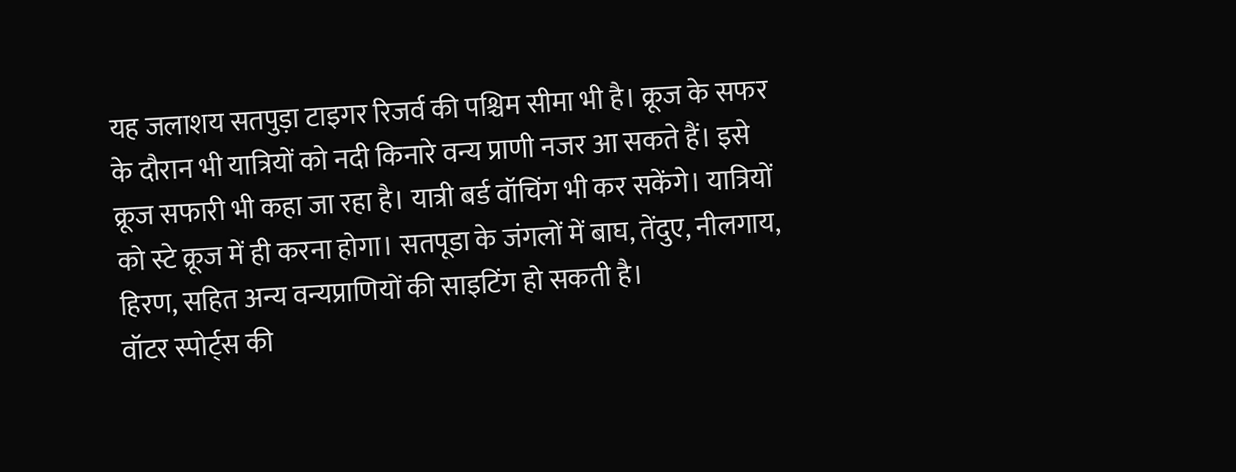यह जलाशय सतपुड़ा टाइगर रिजर्व की पश्चिम सीमा भी है। क्रूज के सफर के दौरान भी यात्रियों को नदी किनारे वन्य प्राणी नजर आ सकते हैं। इसे क्रूज सफारी भी कहा जा रहा है। यात्री बर्ड वॉचिंग भी कर सकेंगे। यात्रियों को स्टे क्रूज में ही करना होगा। सतपूडा के जंगलों में बाघ, तेंदुए, नीलगाय, हिरण, सहित अन्य वन्यप्राणियों की साइटिंग हो सकती है।
वॉटर स्पोर्ट्स की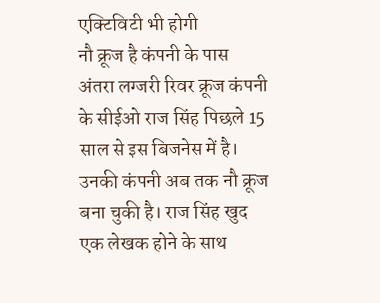एक्टिविटी भी होगी
नौ क्रूज है कंपनी के पास
अंतरा लग्जरी रिवर क्रूज कंपनी के सीईओ राज सिंह पिछले 15 साल से इस बिजनेस में है। उनकी कंपनी अब तक नौ क्रूज बना चुकी है। राज सिंह खुद एक लेखक होने के साथ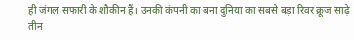ही जंगल सफारी के शौकीन हैं। उनकी कंपनी का बना दुनिया का सबसे बड़ा रिवर क्रूज साढ़े तीन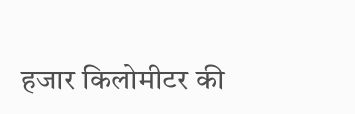हजार किलोमीटर की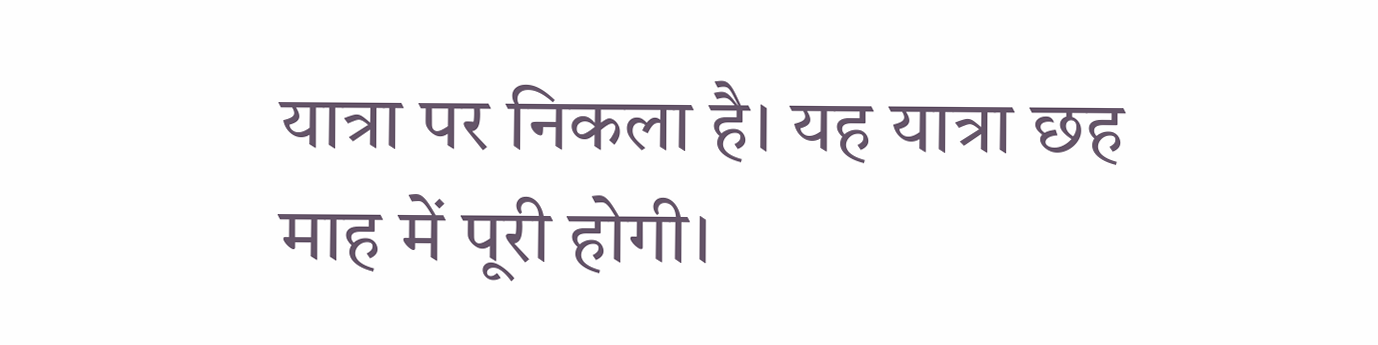यात्रा पर निकला है। यह यात्रा छह माह में पूरी होगी।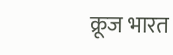क्रूज भारत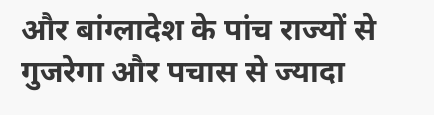और बांग्लादेश के पांच राज्यों से गुजरेगा और पचास से ज्यादा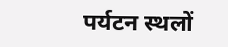पर्यटन स्थलों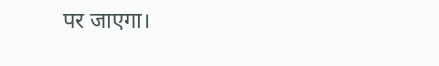पर जाएगा।